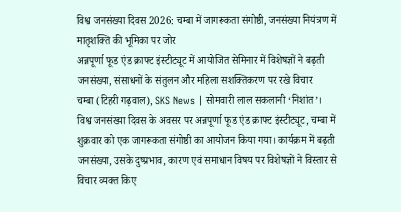विश्व जनसंख्या दिवस 2026: चम्बा में जागरूकता संगोष्ठी, जनसंख्या नियंत्रण में मातृशक्ति की भूमिका पर जोर
अन्नपूर्णा फूड एंड क्राफ्ट इंस्टीट्यूट में आयोजित सेमिनार में विशेषज्ञों ने बढ़ती जनसंख्या, संसाधनों के संतुलन और महिला सशक्तिकरण पर रखे विचार
चम्बा (टिहरी गढ़वाल), SKS News | सोमवारी लाल सकलानी ‘निशांत’।
विश्व जनसंख्या दिवस के अवसर पर अन्नपूर्णा फूड एंड क्राफ्ट इंस्टीट्यूट, चम्बा में शुक्रवार को एक जागरूकता संगोष्ठी का आयोजन किया गया। कार्यक्रम में बढ़ती जनसंख्या, उसके दुष्प्रभाव, कारण एवं समाधान विषय पर विशेषज्ञों ने विस्तार से विचार व्यक्त किए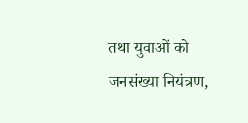तथा युवाओं को जनसंख्या नियंत्रण,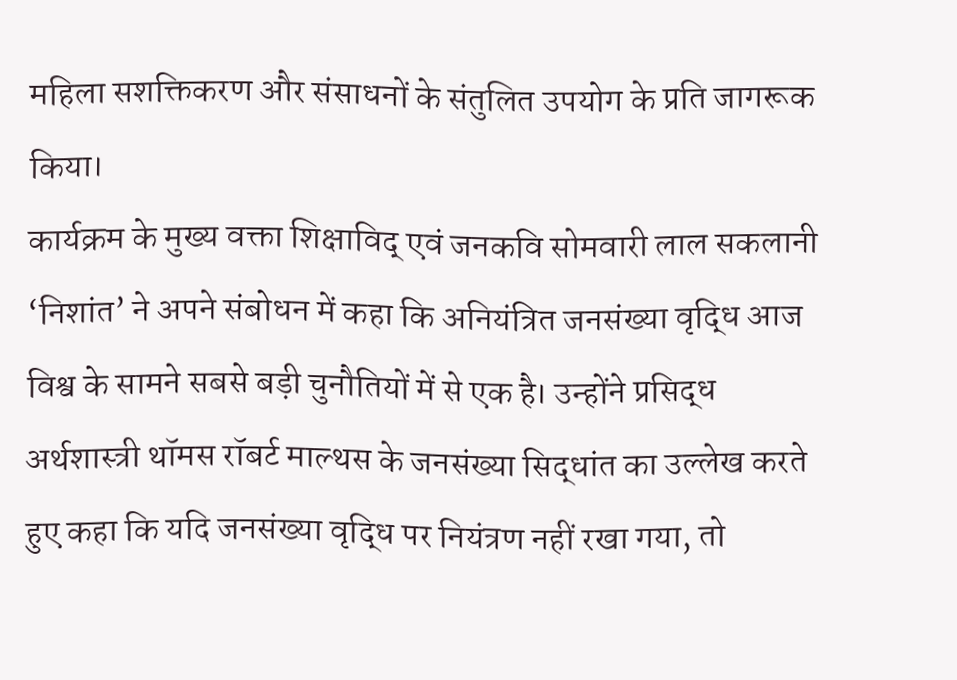महिला सशक्तिकरण और संसाधनों के संतुलित उपयोग के प्रति जागरूक किया।
कार्यक्रम के मुख्य वक्ता शिक्षाविद् एवं जनकवि सोमवारी लाल सकलानी ‘निशांत’ ने अपने संबोधन में कहा कि अनियंत्रित जनसंख्या वृद्धि आज विश्व के सामने सबसे बड़ी चुनौतियों में से एक है। उन्होंने प्रसिद्ध अर्थशास्त्री थॉमस रॉबर्ट माल्थस के जनसंख्या सिद्धांत का उल्लेख करते हुए कहा कि यदि जनसंख्या वृद्धि पर नियंत्रण नहीं रखा गया, तो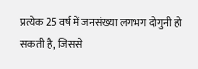प्रत्येक 25 वर्ष में जनसंख्या लगभग दोगुनी हो सकती है, जिससे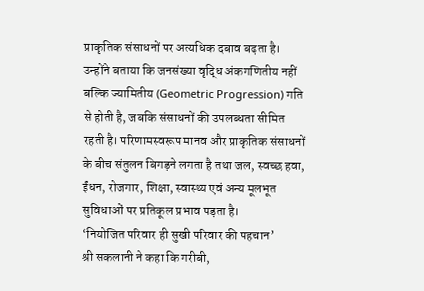प्राकृतिक संसाधनों पर अत्यधिक दबाव बढ़ता है।
उन्होंने बताया कि जनसंख्या वृद्धि अंकगणितीय नहीं बल्कि ज्यामितीय (Geometric Progression) गति से होती है, जबकि संसाधनों की उपलब्धता सीमित रहती है। परिणामस्वरूप मानव और प्राकृतिक संसाधनों के बीच संतुलन बिगड़ने लगता है तथा जल, स्वच्छ हवा, ईंधन, रोजगार, शिक्षा, स्वास्थ्य एवं अन्य मूलभूत सुविधाओं पर प्रतिकूल प्रभाव पड़ता है।
‘नियोजित परिवार ही सुखी परिवार की पहचान’
श्री सकलानी ने कहा कि गरीबी,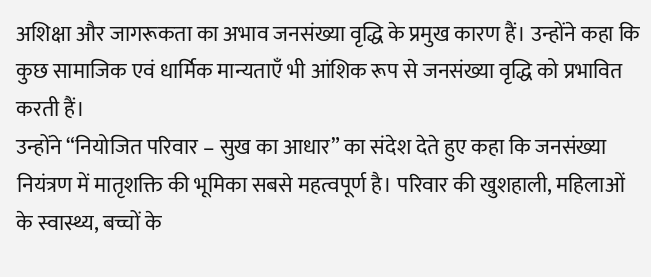अशिक्षा और जागरूकता का अभाव जनसंख्या वृद्धि के प्रमुख कारण हैं। उन्होंने कहा कि कुछ सामाजिक एवं धार्मिक मान्यताएँ भी आंशिक रूप से जनसंख्या वृद्धि को प्रभावित करती हैं।
उन्होंने “नियोजित परिवार – सुख का आधार” का संदेश देते हुए कहा कि जनसंख्या नियंत्रण में मातृशक्ति की भूमिका सबसे महत्वपूर्ण है। परिवार की खुशहाली, महिलाओं के स्वास्थ्य, बच्चों के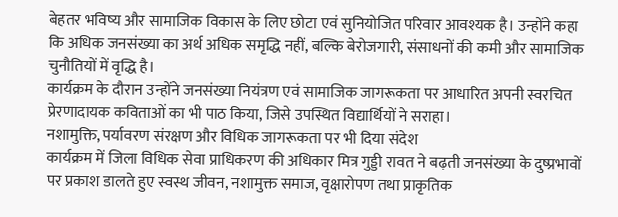बेहतर भविष्य और सामाजिक विकास के लिए छोटा एवं सुनियोजित परिवार आवश्यक है। उन्होंने कहा कि अधिक जनसंख्या का अर्थ अधिक समृद्धि नहीं, बल्कि बेरोजगारी, संसाधनों की कमी और सामाजिक चुनौतियों में वृद्धि है।
कार्यक्रम के दौरान उन्होंने जनसंख्या नियंत्रण एवं सामाजिक जागरूकता पर आधारित अपनी स्वरचित प्रेरणादायक कविताओं का भी पाठ किया, जिसे उपस्थित विद्यार्थियों ने सराहा।
नशामुक्ति, पर्यावरण संरक्षण और विधिक जागरूकता पर भी दिया संदेश
कार्यक्रम में जिला विधिक सेवा प्राधिकरण की अधिकार मित्र गुड्डी रावत ने बढ़ती जनसंख्या के दुष्प्रभावों पर प्रकाश डालते हुए स्वस्थ जीवन, नशामुक्त समाज, वृक्षारोपण तथा प्राकृतिक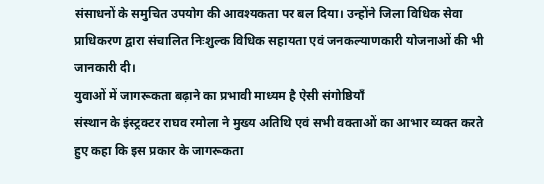संसाधनों के समुचित उपयोग की आवश्यकता पर बल दिया। उन्होंने जिला विधिक सेवा प्राधिकरण द्वारा संचालित निःशुल्क विधिक सहायता एवं जनकल्याणकारी योजनाओं की भी जानकारी दी।
युवाओं में जागरूकता बढ़ाने का प्रभावी माध्यम है ऐसी संगोष्ठियाँ
संस्थान के इंस्ट्रक्टर राघव रमोला ने मुख्य अतिथि एवं सभी वक्ताओं का आभार व्यक्त करते हुए कहा कि इस प्रकार के जागरूकता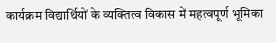कार्यक्रम विद्यार्थियों के व्यक्तित्व विकास में महत्वपूर्ण भूमिका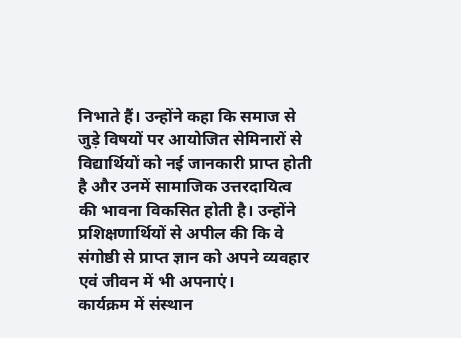निभाते हैं। उन्होंने कहा कि समाज से जुड़े विषयों पर आयोजित सेमिनारों से विद्यार्थियों को नई जानकारी प्राप्त होती है और उनमें सामाजिक उत्तरदायित्व की भावना विकसित होती है। उन्होंने प्रशिक्षणार्थियों से अपील की कि वे संगोष्ठी से प्राप्त ज्ञान को अपने व्यवहार एवं जीवन में भी अपनाएं।
कार्यक्रम में संस्थान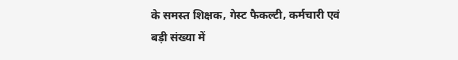के समस्त शिक्षक, गेस्ट फैकल्टी, कर्मचारी एवं बड़ी संख्या में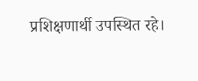प्रशिक्षणार्थी उपस्थित रहे।